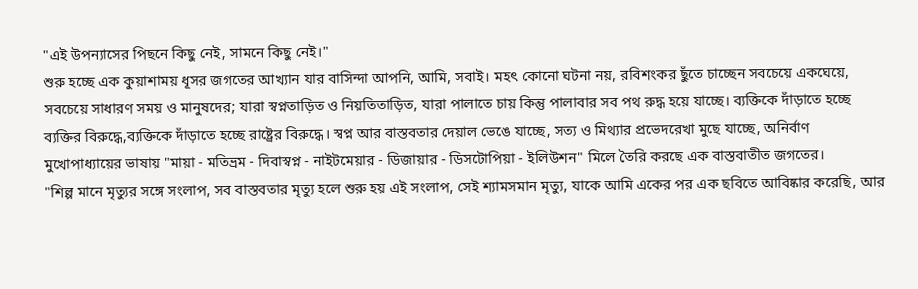"এই উপন্যাসের পিছনে কিছু নেই, সামনে কিছু নেই।"
শুরু হচ্ছে এক কুয়াশাময় ধূসর জগতের আখ্যান যার বাসিন্দা আপনি, আমি, সবাই। মহৎ কোনো ঘটনা নয়, রবিশংকর ছুঁতে চাচ্ছেন সবচেয়ে একঘেয়ে, সবচেয়ে সাধারণ সময় ও মানুষদের; যারা স্বপ্নতাড়িত ও নিয়তিতাড়িত, যারা পালাতে চায় কিন্তু পালাবার সব পথ রুদ্ধ হয়ে যাচ্ছে। ব্যক্তিকে দাঁড়াতে হচ্ছে ব্যক্তির বিরুদ্ধে,ব্যক্তিকে দাঁড়াতে হচ্ছে রাষ্ট্রের বিরুদ্ধে। স্বপ্ন আর বাস্তবতার দেয়াল ভেঙে যাচ্ছে, সত্য ও মিথ্যার প্রভেদরেখা মুছে যাচ্ছে, অনির্বাণ মুখোপাধ্যায়ের ভাষায় "মায়া - মতিভ্রম - দিবাস্বপ্ন - নাইটমেয়ার - ডিজায়ার - ডিসটোপিয়া - ইলিউশন" মিলে তৈরি করছে এক বাস্তবাতীত জগতের।
"শিল্প মানে মৃত্যুর সঙ্গে সংলাপ, সব বাস্তবতার মৃত্যু হলে শুরু হয় এই সংলাপ, সেই শ্যামসমান মৃত্যু, যাকে আমি একের পর এক ছবিতে আবিষ্কার করেছি, আর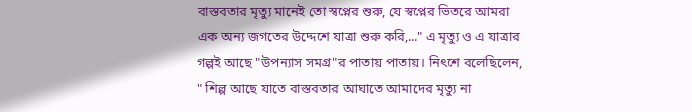বাস্তবতার মৃত্যু মানেই তো স্বপ্নের শুরু, যে স্বপ্নের ভিতরে আমরা এক অন্য জগতের উদ্দেশে যাত্রা শুরু করি,..." এ মৃত্যু ও এ যাত্রার গল্পই আছে "উপন্যাস সমগ্র"র পাতায় পাতায়। নিৎশে বলেছিলেন, " শিল্প আছে যাতে বাস্তবতার আঘাতে আমাদের মৃত্যু না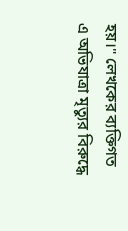হয়।" লেখকের ব্যক্তিগত এ অভিযাত্রা মৃত্যুর বিরুদ্ধে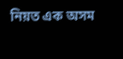নিয়ত এক অসম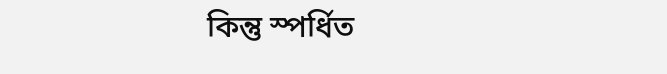কিন্তু স্পর্ধিত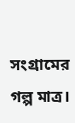সংগ্রামের গল্প মাত্র।